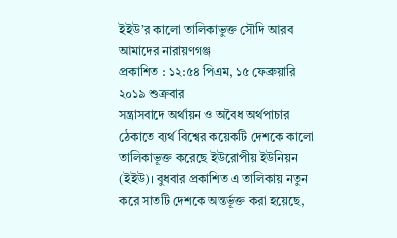ইইউ’র কালো তালিকাভুক্ত সৌদি আরব
আমাদের নারায়ণগঞ্জ
প্রকাশিত : ১২:৫৪ পিএম, ১৫ ফেব্রুয়ারি ২০১৯ শুক্রবার
সন্ত্রাসবাদে অর্থায়ন ও অবৈধ অর্থপাচার ঠেকাতে ব্যর্থ বিশ্বের কয়েকটি দেশকে কালো তালিকাভূক্ত করেছে ইউরোপীয় ইউনিয়ন (ইইউ)। বুধবার প্রকাশিত এ তালিকায় নতুন করে সাতটি দেশকে অন্তর্ভূক্ত করা হয়েছে,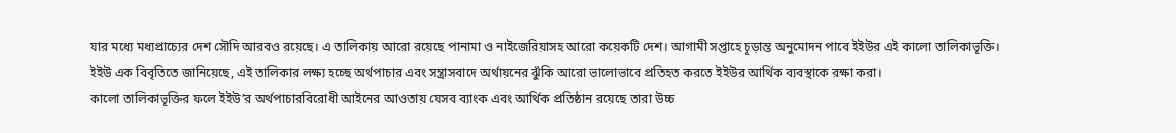যার মধ্যে মধ্যপ্রাচ্যের দেশ সৌদি আরবও রয়েছে। এ তালিকায় আরো রয়েছে পানামা ও নাইজেরিয়াসহ আরো কয়েকটি দেশ। আগামী সপ্তাহে চূড়ান্ত অনুমোদন পাবে ইইউর এই কালো তালিকাভূক্তি।
ইইউ এক বিবৃতিতে জানিয়েছে, এই তালিকার লক্ষ্য হচ্ছে অর্থপাচার এবং সন্ত্রাসবাদে অর্থায়নের ঝুঁকি আরো ভালোভাবে প্রতিহত করতে ইইউর আর্থিক ব্যবস্থাকে রক্ষা করা।
কালো তালিকাভূক্তির ফলে ইইউ’র অর্থপাচারবিরোধী আইনের আওতায় যেসব ব্যাংক এবং আর্থিক প্রতিষ্ঠান রয়েছে তারা উচ্চ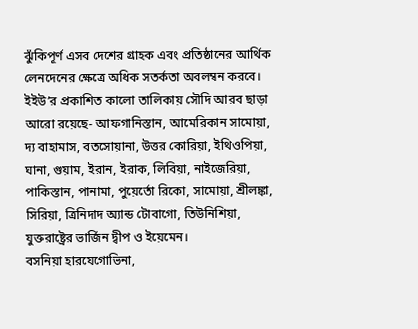ঝুঁকিপূর্ণ এসব দেশের গ্রাহক এবং প্রতিষ্ঠানের আর্থিক লেনদেনের ক্ষেত্রে অধিক সতর্কতা অবলম্বন করবে।
ইইউ’র প্রকাশিত কালো তালিকায় সৌদি আরব ছাড়া আরো রয়েছে- আফগানিস্তান, আমেরিকান সামোয়া, দ্য বাহামাস, বতসোয়ানা, উত্তর কোরিয়া, ইথিওপিয়া, ঘানা, গুয়াম, ইরান, ইরাক, লিবিয়া, নাইজেরিয়া, পাকিস্তান, পানামা, পুয়ের্তো রিকো, সামোয়া, শ্রীলঙ্কা, সিরিয়া, ত্রিনিদাদ অ্যান্ড টোবাগো, তিউনিশিয়া, যুক্তরাষ্ট্রের ভার্জিন দ্বীপ ও ইয়েমেন।
বসনিয়া হারযেগোভিনা,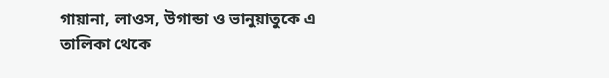গায়ানা, লাওস, উগান্ডা ও ভানুয়াতুকে এ তালিকা থেকে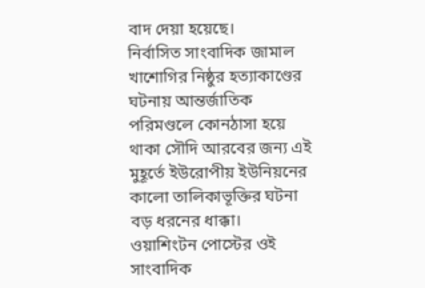বাদ দেয়া হয়েছে।
নির্বাসিত সাংবাদিক জামাল খাশোগির নিষ্ঠুর হত্যাকাণ্ডের ঘটনায় আন্তর্জাতিক পরিমণ্ডলে কোনঠাসা হয়ে থাকা সৌদি আরবের জন্য এই মুহূর্তে ইউরোপীয় ইউনিয়নের কালো তালিকাভূক্তির ঘটনা বড় ধরনের ধাক্কা।
ওয়াশিংটন পোস্টের ওই সাংবাদিক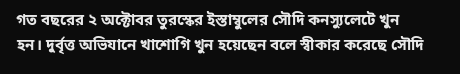গত বছরের ২ অক্টোবর তুরস্কের ইস্তাম্বুলের সৌদি কনস্যুলেটে খুন হন। দুর্বৃত্ত অভিযানে খাশোগি খুন হয়েছেন বলে স্বীকার করেছে সৌদি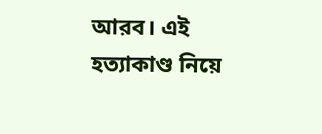আরব। এই হত্যাকাণ্ড নিয়ে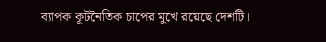ব্যাপক কূটনৈতিক চাপের মুখে রয়েছে দেশটি।